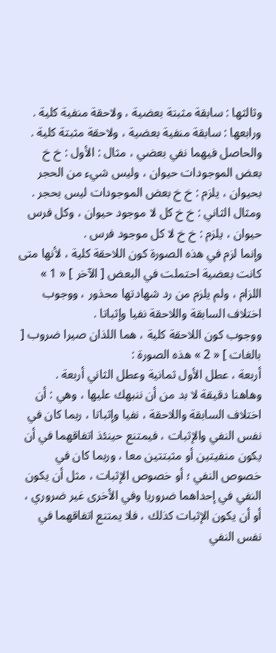وثالثها : سابقة مثبتة بعضية ، ولاحقة منفية كلية .
ورابعها : سابقة منفية بعضية ، ولاحقة مثبتة كلية . والحاصل فيهما نفي بعضي ، مثال : الأول : خ خ بعض الموجودات حيوان ، وليس شيء من الحجر بحيوان ، يلزم : خ خ بعض الموجودات ليس بحجر . ومثال الثاني : خ خ كل لا موجود حيوان ، وكل فرس حيوان ، يلزم : خ خ لا كل موجود فرس .
وإنما لزم في هذه الصورة كون اللاحقة كلية ، لأنها متى كانت بعضية احتملت في البعض [ الآخر ] « 1 » اللزام ، ولم يلزم من رد شهادتها محذور ، ووجوب اختلاف السابقة واللاحقة نفيا وإثباتا .
ووجوب كون اللاحقة كلية ، هما اللذان صيرا ضروب [ بالغات ] « 2 » هذه الصورة :
أربعة ، عطل الأول ثمانية وعطل الثاني أربعة .
وهاهنا دقيقة لا بد من أن ننبهك عليها ، وهي : أن اختلاف السابقة واللاحقة ، نفيا وإثباتا ، ربما كان في نفس النفي والإثبات ، فيمتنع حينئذ اتفاقهما في أن يكون منفيتين أو مثبتتين معا ، وربما كان في خصوص النفي ؛ أو خصوص الإثبات ، مثل أن يكون النفي في إحداهما ضروريا وفي الأخرى غير ضروري ، أو أن يكون الإثبات كذلك ، فلا يمتنع اتفاقهما في نفس النفي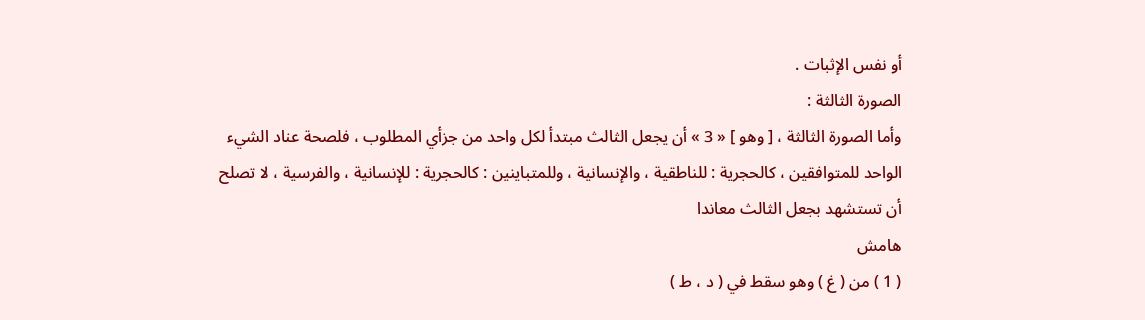أو نفس الإثبات .
الصورة الثالثة :
وأما الصورة الثالثة ، [ وهو ] « 3 » أن يجعل الثالث مبتدأ لكل واحد من جزأي المطلوب ، فلصحة عناد الشيء الواحد للمتوافقين ، كالحجرية : للناطقية ، والإنسانية ، وللمتباينين : كالحجرية : للإنسانية ، والفرسية ، لا تصلح أن تستشهد بجعل الثالث معاندا
هامش
( 1 ) من ( غ ) وهو سقط في ( د ، ط )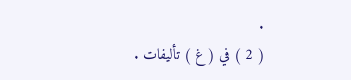.
( 2 ) في ( غ ) تأليفات .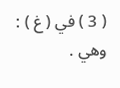( 3 ) في ( غ ) : وهي .